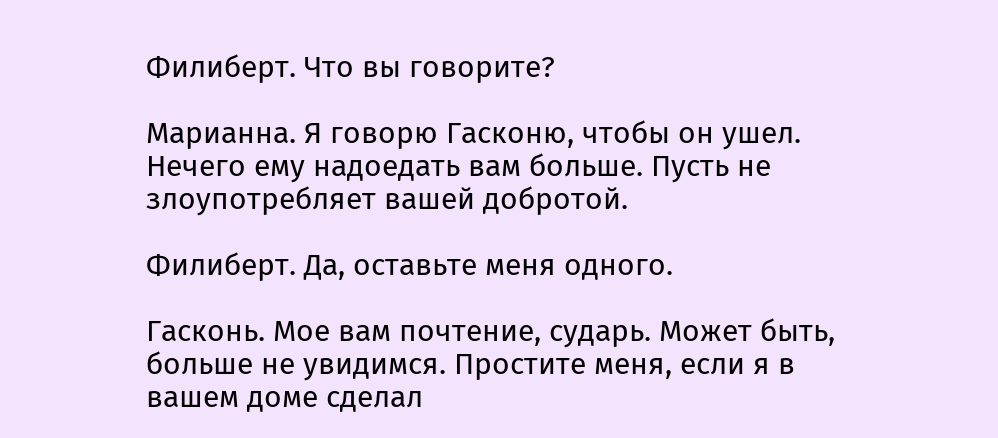Филиберт. Что вы говорите?

Марианна. Я говорю Гасконю, чтобы он ушел. Нечего ему надоедать вам больше. Пусть не злоупотребляет вашей добротой.

Филиберт. Да, оставьте меня одного.

Гасконь. Мое вам почтение, сударь. Может быть, больше не увидимся. Простите меня, если я в вашем доме сделал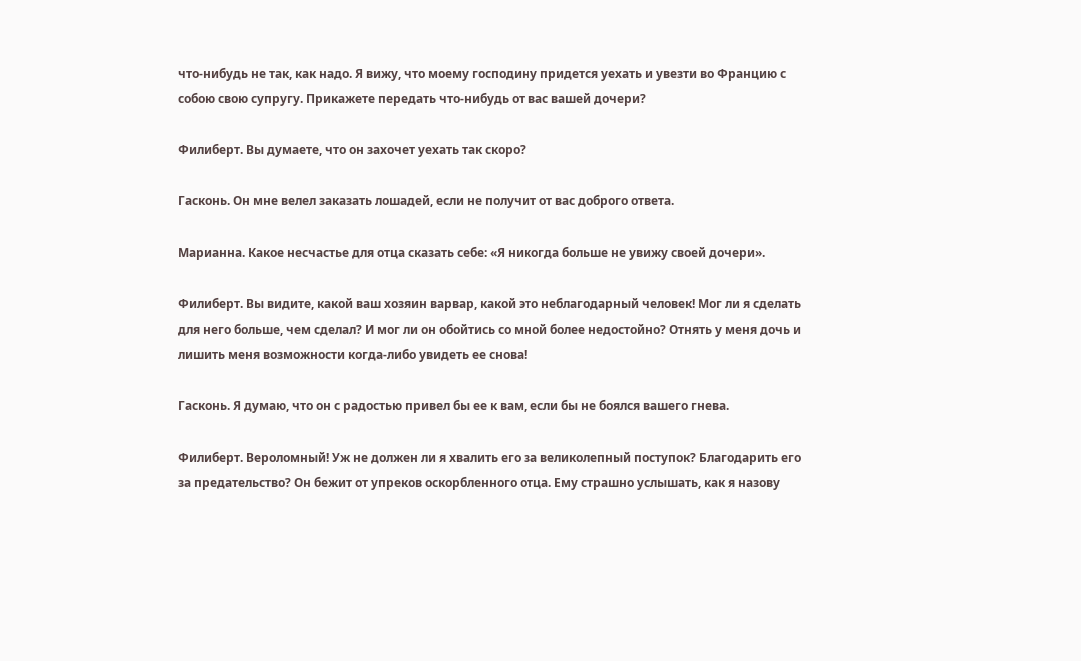что-нибудь не так, как надо. Я вижу, что моему господину придется уехать и увезти во Францию с собою свою супругу. Прикажете передать что-нибудь от вас вашей дочери?

Филиберт. Вы думаете, что он захочет уехать так скоро?

Гасконь. Он мне велел заказать лошадей, если не получит от вас доброго ответа.

Марианна. Какое несчастье для отца сказать себе: «Я никогда больше не увижу своей дочери».

Филиберт. Вы видите, какой ваш хозяин варвар, какой это неблагодарный человек! Мог ли я сделать для него больше, чем сделал? И мог ли он обойтись со мной более недостойно? Отнять у меня дочь и лишить меня возможности когда-либо увидеть ее снова!

Гасконь. Я думаю, что он с радостью привел бы ее к вам, если бы не боялся вашего гнева.

Филиберт. Вероломный! Уж не должен ли я хвалить его за великолепный поступок? Благодарить его за предательство? Он бежит от упреков оскорбленного отца. Ему страшно услышать, как я назову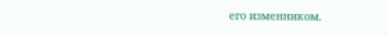его изменником.